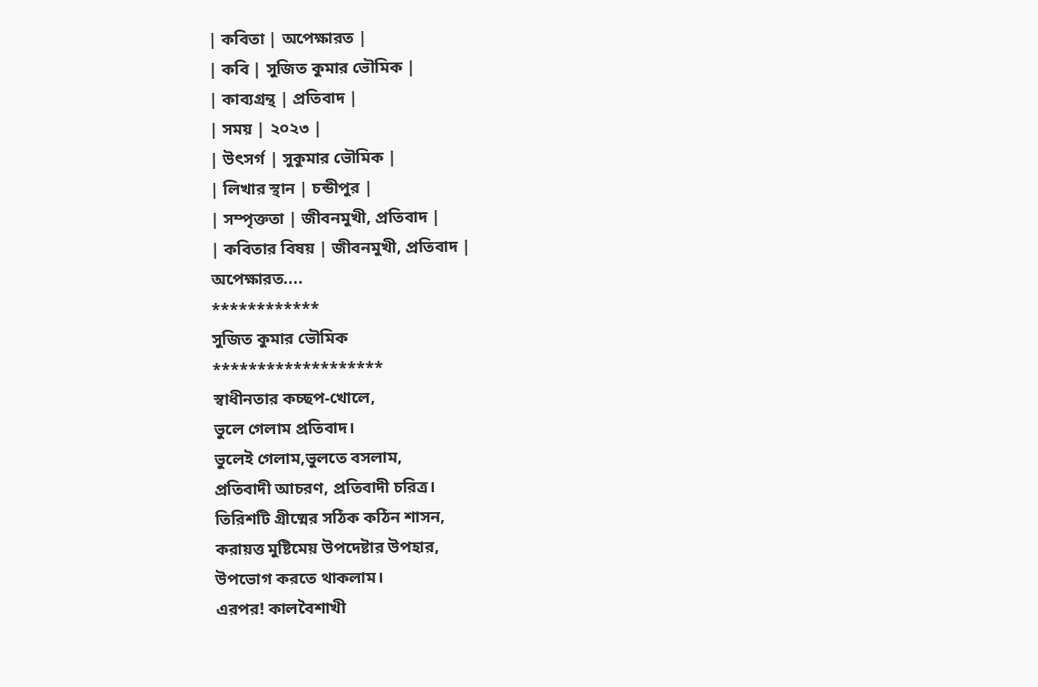| কবিতা | অপেক্ষারত |
| কবি | সুজিত কুমার ভৌমিক |
| কাব্যগ্রন্থ | প্রতিবাদ |
| সময় | ২০২৩ |
| উৎসর্গ | সুকুমার ভৌমিক |
| লিখার স্থান | চন্ডীপুর |
| সম্পৃক্ততা | জীবনমুখী, প্রতিবাদ |
| কবিতার বিষয় | জীবনমুখী, প্রতিবাদ |
অপেক্ষারত....
************
সুজিত কুমার ভৌমিক
*******************
স্বাধীনতার কচ্ছপ-খোলে,
ভুলে গেলাম প্রতিবাদ।
ভুলেই গেলাম,ভুলতে বসলাম,
প্রতিবাদী আচরণ, প্রতিবাদী চরিত্র।
তিরিশটি গ্রীষ্মের সঠিক কঠিন শাসন,
করায়ত্ত মুষ্টিমেয় উপদেষ্টার উপহার,
উপভোগ করতে থাকলাম।
এরপর! কালবৈশাখী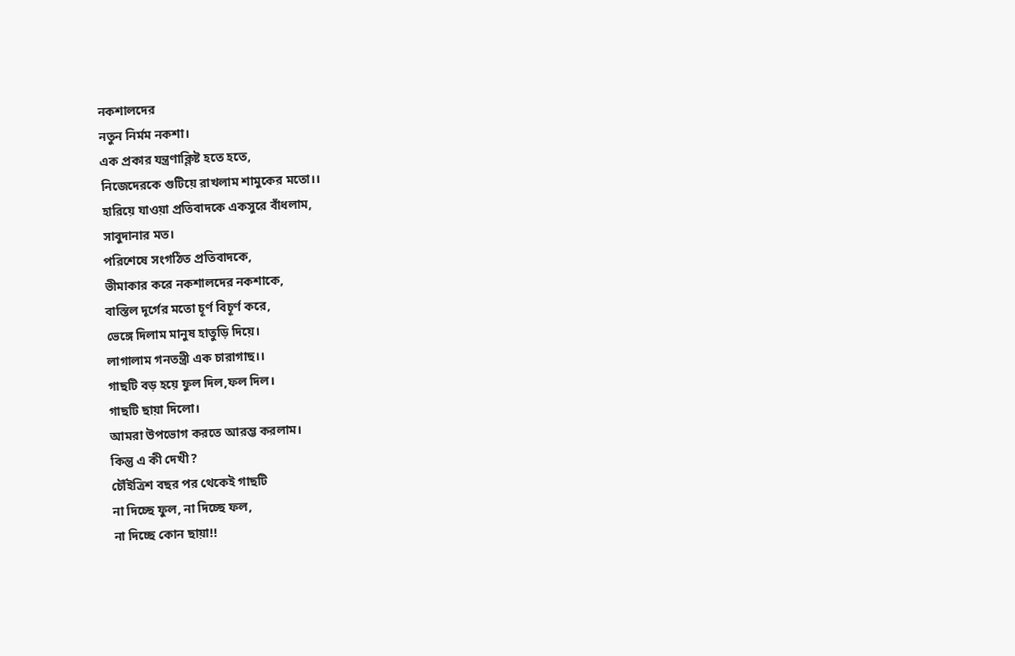নকশালদের
নতুন নির্মম নকশা।
এক প্রকার যন্ত্রণাক্লিষ্ট হতে হতে,
নিজেদেরকে গুটিয়ে রাখলাম শামুকের মতো।।
হারিয়ে যাওয়া প্রতিবাদকে একসুরে বাঁধলাম,
সাবুদানার মত।
পরিশেষে সংগঠিত প্রতিবাদকে,
ভীমাকার করে নকশালদের নকশাকে,
বাস্তিল দূর্গের মতো চূর্ণ বিচূর্ণ করে,
ভেঙ্গে দিলাম মানুষ হাতুড়ি দিয়ে।
লাগালাম গনতন্ত্রী এক চারাগাছ।।
গাছটি বড় হয়ে ফুল দিল,ফল দিল।
গাছটি ছায়া দিলো।
আমরা উপভোগ করতে আরম্ভ করলাম।
কিন্তু এ কী দেখী?
চৌঁইত্রিশ বছর পর থেকেই গাছটি
না দিচ্ছে ফুল, না দিচ্ছে ফল,
না দিচ্ছে কোন ছায়া!!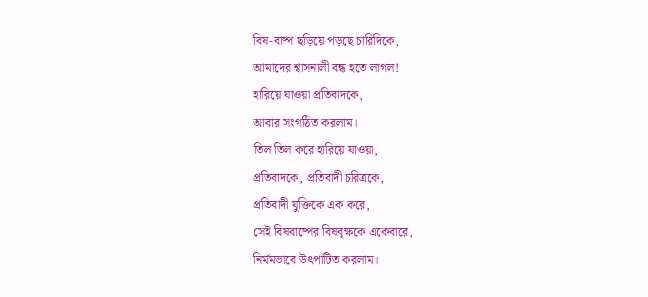বিষ-বাষ্প ছড়িয়ে পড়ছে চারিদিকে,
আমাদের শ্বাসনালী বন্ধ হতে লাগল!
হারিয়ে যাওয়া প্রতিবাদকে,
আবার সংগঠিত করলাম।
তিল তিল করে হারিয়ে যাওয়া,
প্রতিবাদকে, প্রতিবাদী চরিত্রকে,
প্রতিবাদী যুক্তিকে এক করে,
সেই বিষবাষ্পের বিষবৃক্ষকে একেবারে,
নির্মমভাবে উৎপাটিত করলাম।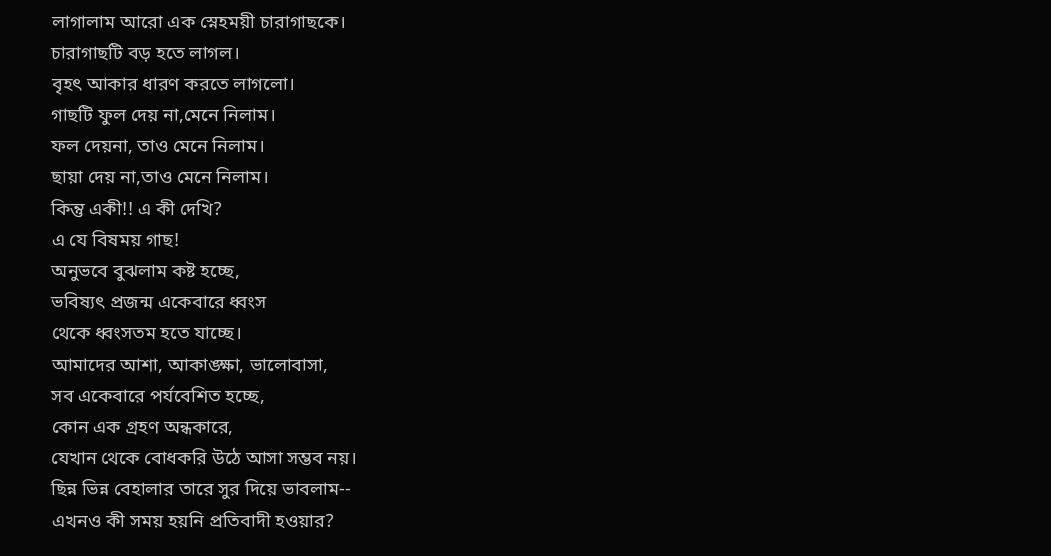লাগালাম আরো এক স্নেহময়ী চারাগাছকে।
চারাগাছটি বড় হতে লাগল।
বৃহৎ আকার ধারণ করতে লাগলো।
গাছটি ফুল দেয় না,মেনে নিলাম।
ফল দেয়না, তাও মেনে নিলাম।
ছায়া দেয় না,তাও মেনে নিলাম।
কিন্তু একী!! এ কী দেখি?
এ যে বিষময় গাছ!
অনুভবে বুঝলাম কষ্ট হচ্ছে,
ভবিষ্যৎ প্রজন্ম একেবারে ধ্বংস
থেকে ধ্বংসতম হতে যাচ্ছে।
আমাদের আশা, আকাঙ্ক্ষা, ভালোবাসা,
সব একেবারে পর্যবেশিত হচ্ছে,
কোন এক গ্রহণ অন্ধকারে,
যেখান থেকে বোধকরি উঠে আসা সম্ভব নয়।
ছিন্ন ভিন্ন বেহালার তারে সুর দিয়ে ভাবলাম--
এখনও কী সময় হয়নি প্রতিবাদী হওয়ার?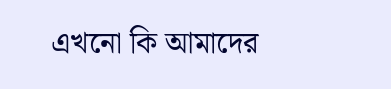এখনো কি আমাদের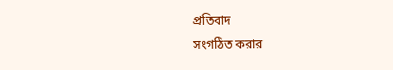প্রতিবাদ
সংগঠিত করার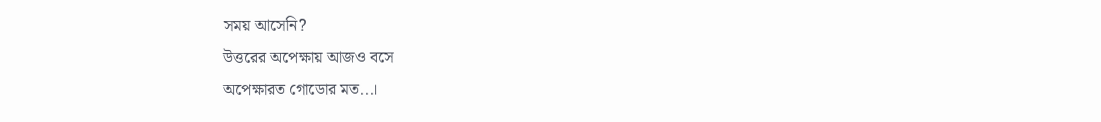সময় আসেনি?
উত্তরের অপেক্ষায় আজও বসে
অপেক্ষারত গোডোর মত...।